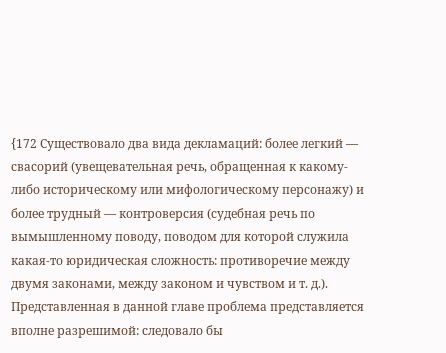{172 Существовало два вида декламаций: более легкий — свасорий (увещевательная речь, обращенная к какому-либо историческому или мифологическому персонажу) и более трудный — контроверсия (судебная речь по вымышленному поводу, поводом для которой служила какая-то юридическая сложность: противоречие между двумя законами, между законом и чувством и т. д.). Представленная в данной главе проблема представляется вполне разрешимой: следовало бы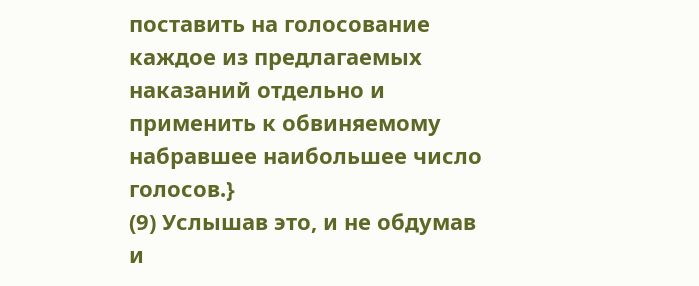поставить на голосование каждое из предлагаемых наказаний отдельно и применить к обвиняемому набравшее наибольшее число голосов.}
(9) Услышав это, и не обдумав и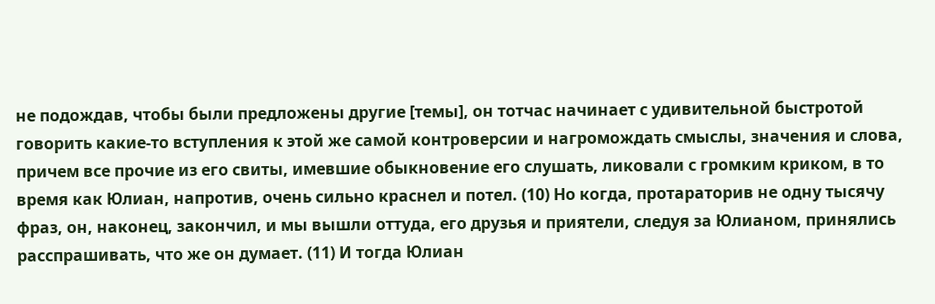не подождав, чтобы были предложены другие [темы], он тотчас начинает с удивительной быстротой говорить какие-то вступления к этой же самой контроверсии и нагромождать смыслы, значения и слова, причем все прочие из его свиты, имевшие обыкновение его слушать, ликовали с громким криком, в то время как Юлиан, напротив, очень сильно краснел и потел. (10) Но когда, протараторив не одну тысячу фраз, он, наконец, закончил, и мы вышли оттуда, его друзья и приятели, следуя за Юлианом, принялись расспрашивать, что же он думает. (11) И тогда Юлиан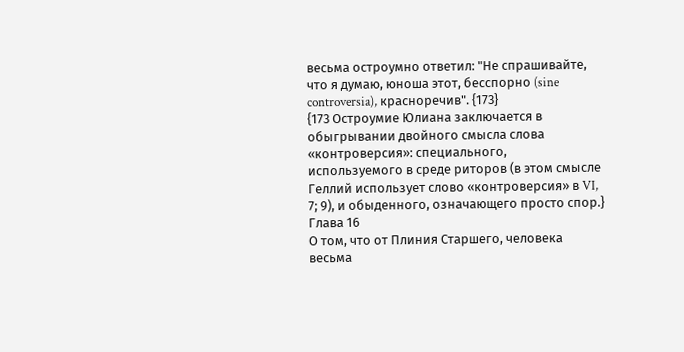весьма остроумно ответил: "Не спрашивайте, что я думаю, юноша этот, бесспорно (sine controversia), красноречив". {173}
{173 Остроумие Юлиана заключается в обыгрывании двойного смысла слова «контроверсия»: специального, используемого в среде риторов (в этом смысле Геллий использует слово «контроверсия» в VI, 7; 9), и обыденного, означающего просто спор.}
Глава 16
О том, что от Плиния Старшего, человека весьма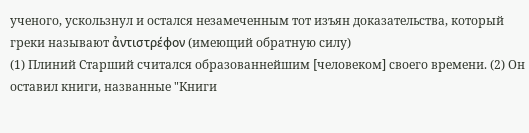ученого, ускользнул и остался незамеченным тот изъян доказательства, который греки называют α̉ντιστρέφον (имеющий обратную силу)
(1) Плиний Старший считался образованнейшим [человеком] своего времени. (2) Он оставил книги, названные "Книги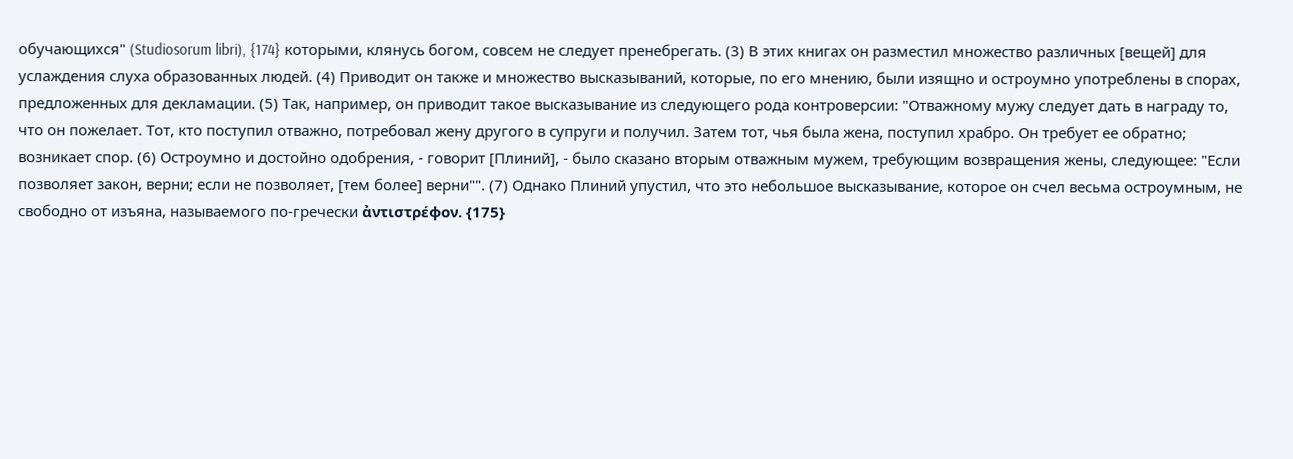обучающихся" (Studiosorum libri), {174} которыми, клянусь богом, совсем не следует пренебрегать. (3) В этих книгах он разместил множество различных [вещей] для услаждения слуха образованных людей. (4) Приводит он также и множество высказываний, которые, по его мнению, были изящно и остроумно употреблены в спорах, предложенных для декламации. (5) Так, например, он приводит такое высказывание из следующего рода контроверсии: "Отважному мужу следует дать в награду то, что он пожелает. Тот, кто поступил отважно, потребовал жену другого в супруги и получил. Затем тот, чья была жена, поступил храбро. Он требует ее обратно; возникает спор. (6) Остроумно и достойно одобрения, - говорит [Плиний], - было сказано вторым отважным мужем, требующим возвращения жены, следующее: "Если позволяет закон, верни; если не позволяет, [тем более] верни"". (7) Однако Плиний упустил, что это небольшое высказывание, которое он счел весьма остроумным, не свободно от изъяна, называемого по-гречески α̉ντιστρέφον. {175}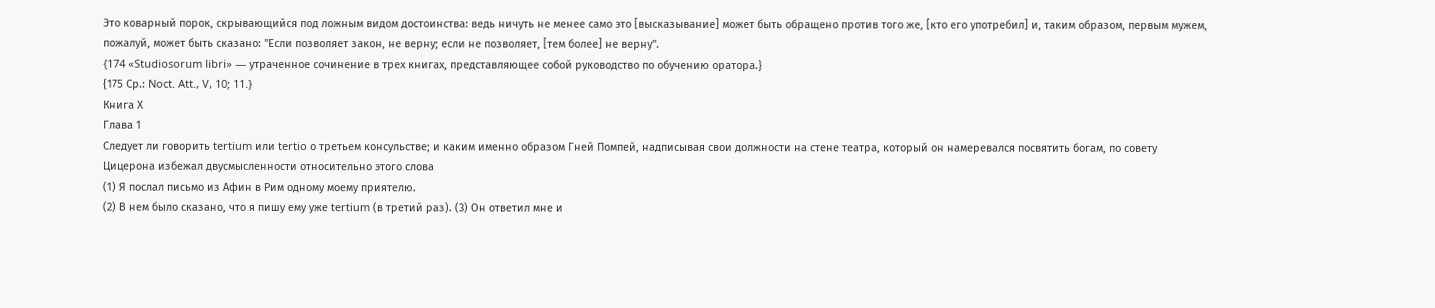Это коварный порок, скрывающийся под ложным видом достоинства: ведь ничуть не менее само это [высказывание] может быть обращено против того же, [кто его употребил] и, таким образом, первым мужем, пожалуй, может быть сказано: "Если позволяет закон, не верну; если не позволяет, [тем более] не верну".
{174 «Studiosorum libri» — утраченное сочинение в трех книгах, представляющее собой руководство по обучению оратора.}
{175 Ср.: Noct. Att., V, 10; 11.}
Книга Χ
Глава 1
Следует ли говорить tertium или tertio о третьем консульстве; и каким именно образом Гней Помпей, надписывая свои должности на стене театра, который он намеревался посвятить богам, по совету Цицерона избежал двусмысленности относительно этого слова
(1) Я послал письмо из Афин в Рим одному моему приятелю.
(2) В нем было сказано, что я пишу ему уже tertium (в третий раз). (3) Он ответил мне и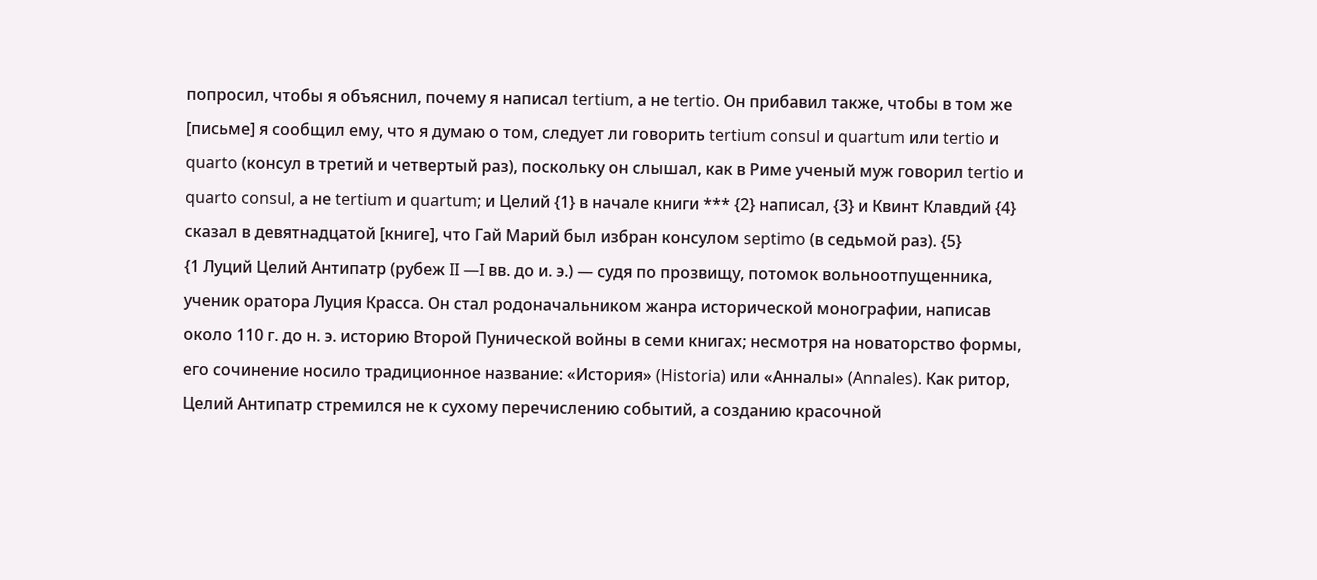попросил, чтобы я объяснил, почему я написал tertium, а не tertio. Он прибавил также, чтобы в том же [письме] я сообщил ему, что я думаю о том, следует ли говорить tertium consul и quartum или tertio и quarto (консул в третий и четвертый раз), поскольку он слышал, как в Риме ученый муж говорил tertio и quarto consul, а не tertium и quartum; и Целий {1} в начале книги *** {2} написал, {3} и Квинт Клавдий {4} сказал в девятнадцатой [книге], что Гай Марий был избран консулом septimo (в седьмой раз). {5}
{1 Луций Целий Антипатр (рубеж II —I вв. до и. э.) — судя по прозвищу, потомок вольноотпущенника, ученик оратора Луция Красса. Он стал родоначальником жанра исторической монографии, написав около 110 г. до н. э. историю Второй Пунической войны в семи книгах; несмотря на новаторство формы, его сочинение носило традиционное название: «История» (Historia) или «Анналы» (Annales). Как ритор, Целий Антипатр стремился не к сухому перечислению событий, а созданию красочной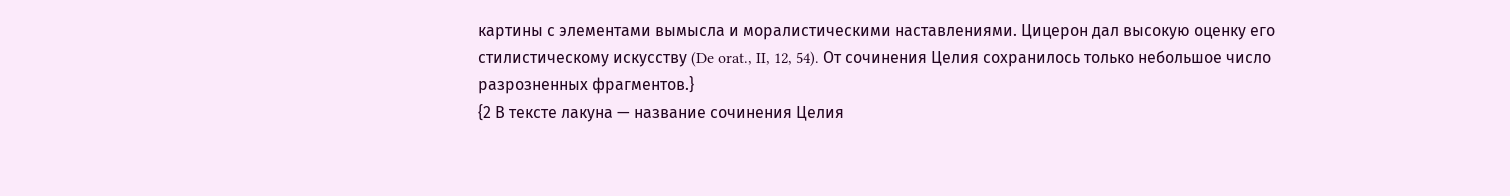картины с элементами вымысла и моралистическими наставлениями. Цицерон дал высокую оценку его стилистическому искусству (De orat., II, 12, 54). От сочинения Целия сохранилось только небольшое число разрозненных фрагментов.}
{2 В тексте лакуна — название сочинения Целия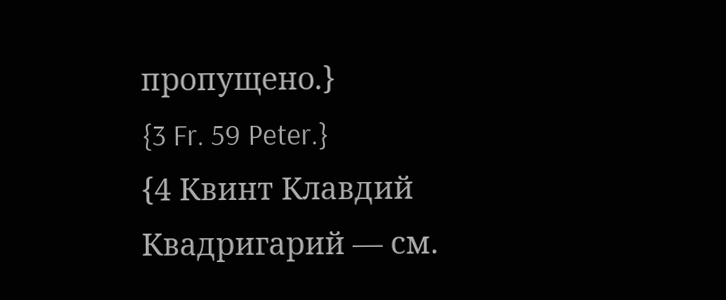пропущено.}
{3 Fr. 59 Peter.}
{4 Квинт Клавдий Квадригарий — см.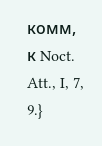комм, к Noct. Att., I, 7, 9.}